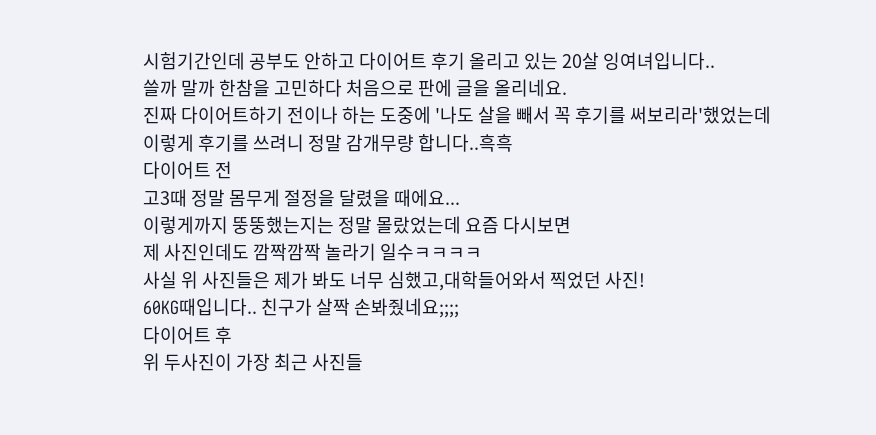시험기간인데 공부도 안하고 다이어트 후기 올리고 있는 20살 잉여녀입니다..
쓸까 말까 한참을 고민하다 처음으로 판에 글을 올리네요.
진짜 다이어트하기 전이나 하는 도중에 '나도 살을 빼서 꼭 후기를 써보리라'했었는데
이렇게 후기를 쓰려니 정말 감개무량 합니다..흑흑
다이어트 전
고3때 정말 몸무게 절정을 달렸을 때에요...
이렇게까지 뚱뚱했는지는 정말 몰랐었는데 요즘 다시보면
제 사진인데도 깜짝깜짝 놀라기 일수ㅋㅋㅋㅋ
사실 위 사진들은 제가 봐도 너무 심했고,대학들어와서 찍었던 사진!
60KG때입니다.. 친구가 살짝 손봐줬네요;;;;
다이어트 후
위 두사진이 가장 최근 사진들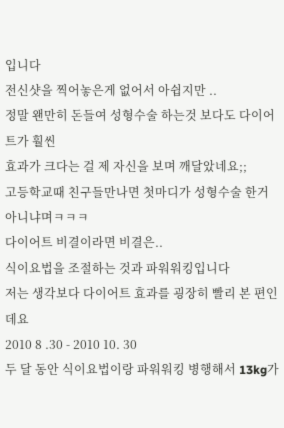입니다
전신샷을 찍어놓은게 없어서 아쉽지만 ..
정말 왠만히 돈들여 성형수술 하는것 보다도 다이어트가 훨씬
효과가 크다는 걸 제 자신을 보며 깨달았네요;;
고등학교때 친구들만나면 첫마디가 성형수술 한거 아니냐며ㅋㅋㅋ
다이어트 비결이라면 비결은..
식이요법을 조절하는 것과 파워워킹입니다
저는 생각보다 다이어트 효과를 굉장히 빨리 본 편인데요
2010 8 .30 - 2010 10. 30
두 달 동안 식이요법이랑 파워워킹 병행해서 13kg가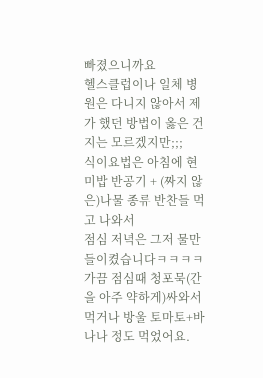빠졌으니까요
헬스클럽이나 일체 병원은 다니지 않아서 제가 했던 방법이 옳은 건지는 모르겠지만;;;
식이요법은 아침에 현미밥 반공기 + (짜지 않은)나물 종류 반찬들 먹고 나와서
점심 저녁은 그저 물만 들이켰습니다ㅋㅋㅋㅋ
가끔 점심때 청포묵(간을 아주 약하게)싸와서 먹거나 방울 토마토+바나나 정도 먹었어요.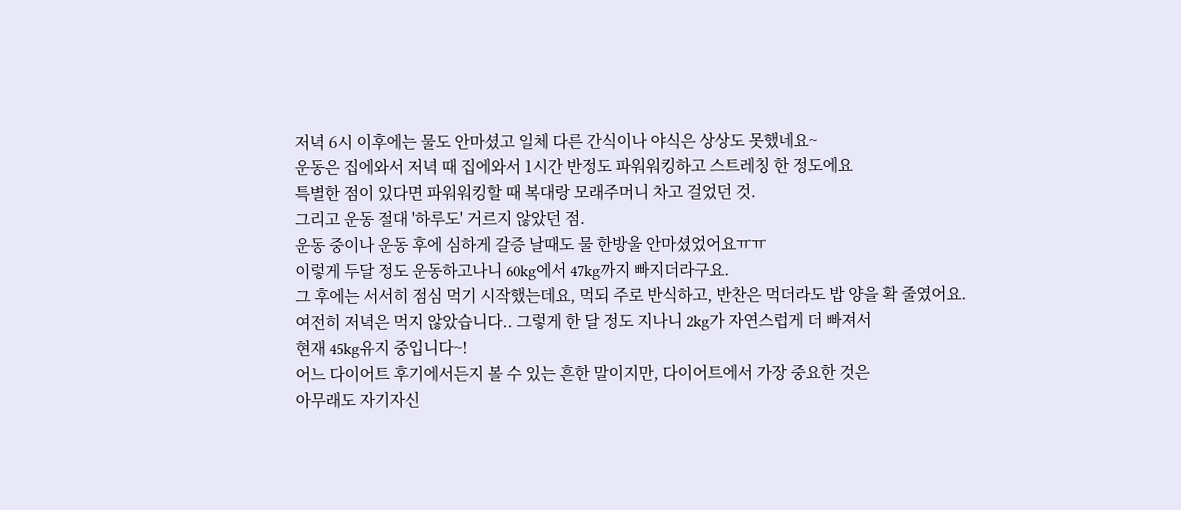저녁 6시 이후에는 물도 안마셨고 일체 다른 간식이나 야식은 상상도 못했네요~
운동은 집에와서 저녁 때 집에와서 1시간 반정도 파워워킹하고 스트레칭 한 정도에요
특별한 점이 있다면 파워워킹할 때 복대랑 모래주머니 차고 걸었던 것.
그리고 운동 절대 '하루도' 거르지 않았던 점.
운동 중이나 운동 후에 심하게 갈증 날때도 물 한방울 안마셨었어요ㅠㅠ
이렇게 두달 정도 운동하고나니 60kg에서 47kg까지 빠지더라구요.
그 후에는 서서히 점심 먹기 시작했는데요, 먹되 주로 반식하고, 반찬은 먹더라도 밥 양을 확 줄였어요.
여전히 저녁은 먹지 않았습니다.. 그렇게 한 달 정도 지나니 2kg가 자연스럽게 더 빠져서
현재 45kg유지 중입니다~!
어느 다이어트 후기에서든지 볼 수 있는 흔한 말이지만, 다이어트에서 가장 중요한 것은
아무래도 자기자신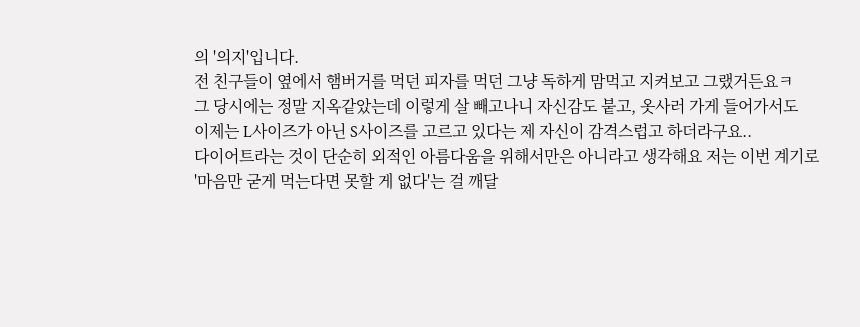의 '의지'입니다.
전 친구들이 옆에서 햄버거를 먹던 피자를 먹던 그냥 독하게 맘먹고 지켜보고 그랬거든요ㅋ
그 당시에는 정말 지옥같았는데 이렇게 살 빼고나니 자신감도 붙고, 옷사러 가게 들어가서도
이제는 L사이즈가 아닌 S사이즈를 고르고 있다는 제 자신이 감격스럽고 하더라구요..
다이어트라는 것이 단순히 외적인 아름다움을 위해서만은 아니라고 생각해요 저는 이번 계기로
'마음만 굳게 먹는다면 못할 게 없다'는 걸 깨달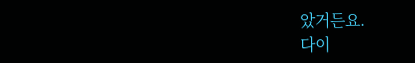았거든요.
다이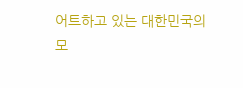어트하고 있는 대한민국의 모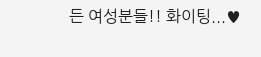든 여성분들!! 화이팅...♥